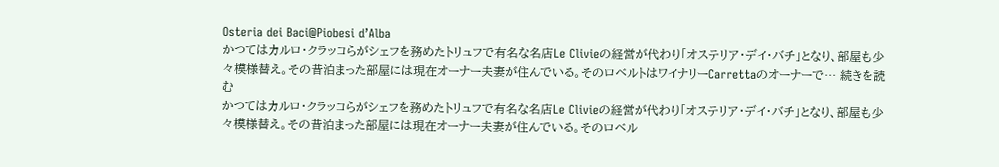Osteria dei Baci@Piobesi d’Alba
かつてはカルロ・クラッコらがシェフを務めたトリュフで有名な名店Le Clivieの経営が代わり「オステリア・デイ・バチ」となり、部屋も少々模様替え。その昔泊まった部屋には現在オーナー夫妻が住んでいる。そのロベルトはワイナリーCarrettaのオーナーで… 続きを読む
かつてはカルロ・クラッコらがシェフを務めたトリュフで有名な名店Le Clivieの経営が代わり「オステリア・デイ・バチ」となり、部屋も少々模様替え。その昔泊まった部屋には現在オーナー夫妻が住んでいる。そのロベル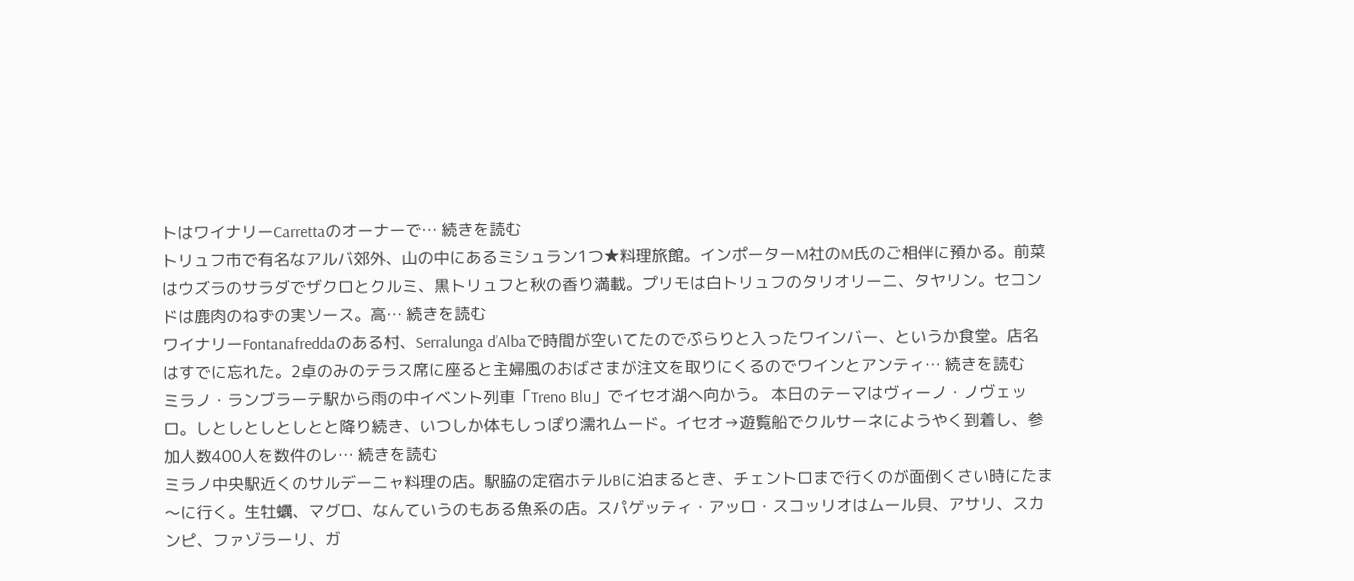トはワイナリーCarrettaのオーナーで… 続きを読む
トリュフ市で有名なアルバ郊外、山の中にあるミシュラン1つ★料理旅館。インポーターM社のM氏のご相伴に預かる。前菜はウズラのサラダでザクロとクルミ、黒トリュフと秋の香り満載。プリモは白トリュフのタリオリーニ、タヤリン。セコンドは鹿肉のねずの実ソース。高… 続きを読む
ワイナリーFontanafreddaのある村、Serralunga d’Albaで時間が空いてたのでぷらりと入ったワインバー、というか食堂。店名はすでに忘れた。2卓のみのテラス席に座ると主婦風のおばさまが注文を取りにくるのでワインとアンティ… 続きを読む
ミラノ・ランブラーテ駅から雨の中イベント列車「Treno Blu」でイセオ湖へ向かう。 本日のテーマはヴィーノ・ノヴェッロ。しとしとしとしとと降り続き、いつしか体もしっぽり濡れムード。イセオ→遊覧船でクルサーネにようやく到着し、参加人数400人を数件のレ… 続きを読む
ミラノ中央駅近くのサルデーニャ料理の店。駅脇の定宿ホテルBに泊まるとき、チェントロまで行くのが面倒くさい時にたま〜に行く。生牡蠣、マグロ、なんていうのもある魚系の店。スパゲッティ・アッロ・スコッリオはムール貝、アサリ、スカンピ、ファゾラーリ、ガ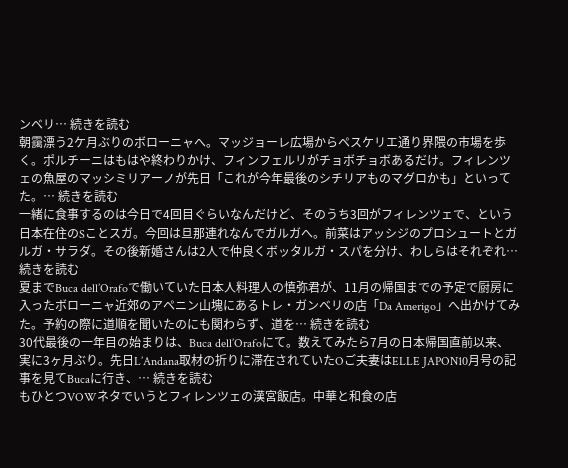ンベリ… 続きを読む
朝靄漂う2ケ月ぶりのボローニャへ。マッジョーレ広場からペスケリエ通り界隈の市場を歩く。ポルチーニはもはや終わりかけ、フィンフェルリがチョボチョボあるだけ。フィレンツェの魚屋のマッシミリアーノが先日「これが今年最後のシチリアものマグロかも」といってた。… 続きを読む
一緒に食事するのは今日で4回目ぐらいなんだけど、そのうち3回がフィレンツェで、という日本在住のSことスガ。今回は旦那連れなんでガルガへ。前菜はアッシジのプロシュートとガルガ・サラダ。その後新婚さんは2人で仲良くボッタルガ・スパを分け、わしらはそれぞれ… 続きを読む
夏までBuca dell’Orafoで働いていた日本人料理人の慎弥君が、11月の帰国までの予定で厨房に入ったボローニャ近郊のアペニン山塊にあるトレ・ガンベリの店「Da Amerigo」へ出かけてみた。予約の際に道順を聞いたのにも関わらず、道を… 続きを読む
30代最後の一年目の始まりは、Buca dell’Orafoにて。数えてみたら7月の日本帰国直前以来、実に3ヶ月ぶり。先日L’Andana取材の折りに滞在されていたOご夫妻はELLE JAPON10月号の記事を見てBucaに行き、… 続きを読む
もひとつVOWネタでいうとフィレンツェの漢宮飯店。中華と和食の店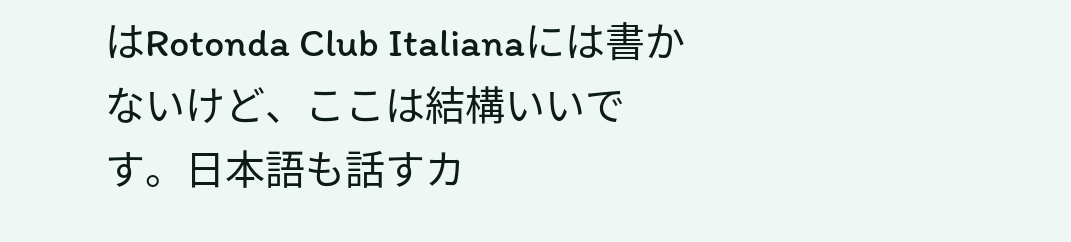はRotonda Club Italianaには書かないけど、ここは結構いいです。日本語も話すカ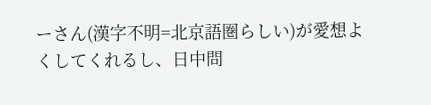ーさん(漢字不明=北京語圏らしい)が愛想よくしてくれるし、日中問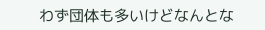わず団体も多いけどなんとな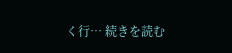く行… 続きを読む